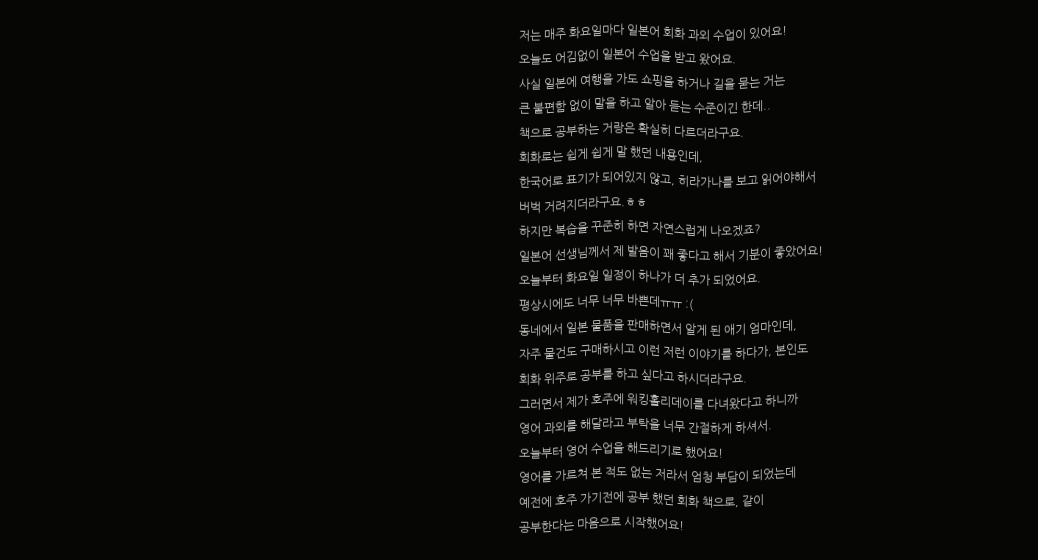저는 매주 화요일마다 일본어 회화 과외 수업이 있어요!
오늘도 어김없이 일본어 수업을 받고 왔어요.
사실 일본에 여행을 가도 쇼핑을 하거나 길을 묻는 거는
큰 불편함 없이 말을 하고 알아 듣는 수준이긴 한데..
책으로 공부하는 거랑은 확실히 다르더라구요.
회화로는 쉽게 쉽게 말 했던 내용인데,
한국어로 표기가 되어있지 않고, 히라가나를 보고 읽어야해서
버벅 거려지더라구요.ㅎㅎ
하지만 복습을 꾸준히 하면 자연스럽게 나오겠죠?
일본어 선생님께서 제 발음이 꽤 좋다고 해서 기분이 좋았어요!
오늘부터 화요일 일정이 하나가 더 추가 되었어요.
평상시에도 너무 너무 바쁜데ㅠㅠ :(
동네에서 일본 물품을 판매하면서 알게 된 애기 엄마인데,
자주 물건도 구매하시고 이런 저런 이야기를 하다가, 본인도
회화 위주로 공부를 하고 싶다고 하시더라구요.
그러면서 제가 호주에 워킹홀리데이를 다녀왔다고 하니까
영어 과외를 해달라고 부탁을 너무 간절하게 하셔서.
오늘부터 영어 수업을 해드리기로 했어요!
영어를 가르쳐 본 적도 없는 저라서 엄청 부담이 되었는데
예전에 호주 가기전에 공부 했던 회화 책으로, 같이
공부한다는 마음으로 시작했어요!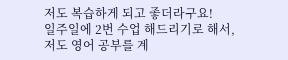저도 복습하게 되고 좋더라구요!
일주일에 2번 수업 해드리기로 해서,
저도 영어 공부를 계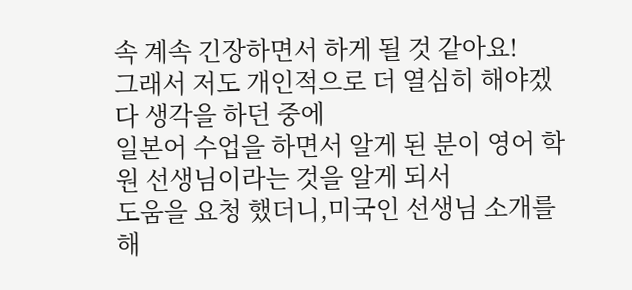속 계속 긴장하면서 하게 될 것 같아요!
그래서 저도 개인적으로 더 열심히 해야겠다 생각을 하던 중에
일본어 수업을 하면서 알게 된 분이 영어 학원 선생님이라는 것을 알게 되서
도움을 요청 했더니,미국인 선생님 소개를 해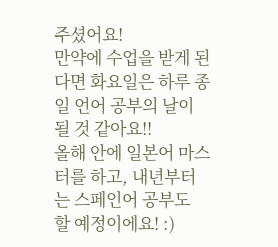주셨어요!
만약에 수업을 받게 된다면 화요일은 하루 종일 언어 공부의 날이 될 것 같아요!!
올해 안에 일본어 마스터를 하고, 내년부터는 스페인어 공부도
할 예정이에요! :)